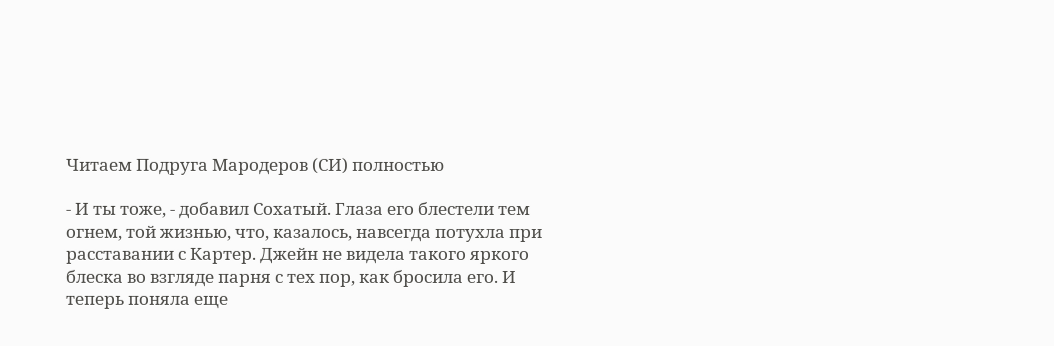Читаем Подруга Мародеров (СИ) полностью

- И ты тоже, - добавил Сохатый. Глаза его блестели тем огнем, той жизнью, что, казалось, навсегда потухла при расставании с Картер. Джейн не видела такого яркого блеска во взгляде парня с тех пор, как бросила его. И теперь поняла еще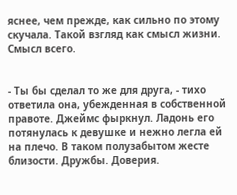яснее, чем прежде, как сильно по этому скучала. Такой взгляд как смысл жизни. Смысл всего.


- Ты бы сделал то же для друга, - тихо ответила она, убежденная в собственной правоте. Джеймс фыркнул. Ладонь его потянулась к девушке и нежно легла ей на плечо. В таком полузабытом жесте близости. Дружбы. Доверия.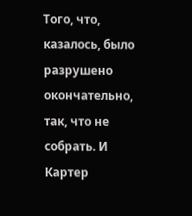Того, что, казалось, было разрушено окончательно, так, что не собрать. И Картер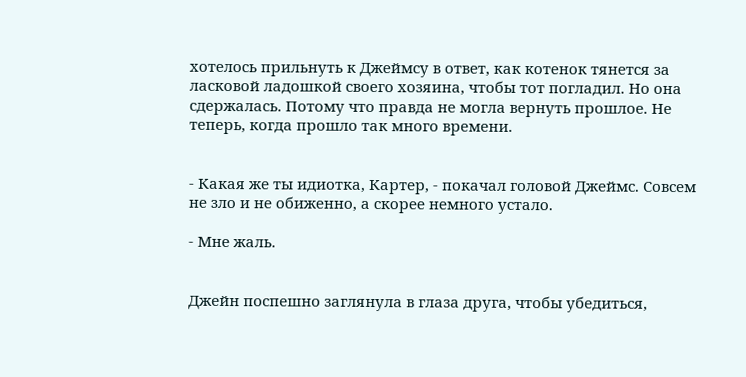хотелось прильнуть к Джеймсу в ответ, как котенок тянется за ласковой ладошкой своего хозяина, чтобы тот погладил. Но она сдержалась. Потому что правда не могла вернуть прошлое. Не теперь, когда прошло так много времени.


- Какая же ты идиотка, Картер, - покачал головой Джеймс. Совсем не зло и не обиженно, а скорее немного устало.

- Мне жаль.


Джейн поспешно заглянула в глаза друга, чтобы убедиться,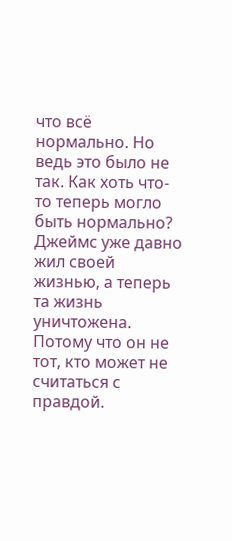что всё нормально. Но ведь это было не так. Как хоть что-то теперь могло быть нормально? Джеймс уже давно жил своей жизнью, а теперь та жизнь уничтожена. Потому что он не тот, кто может не считаться с правдой.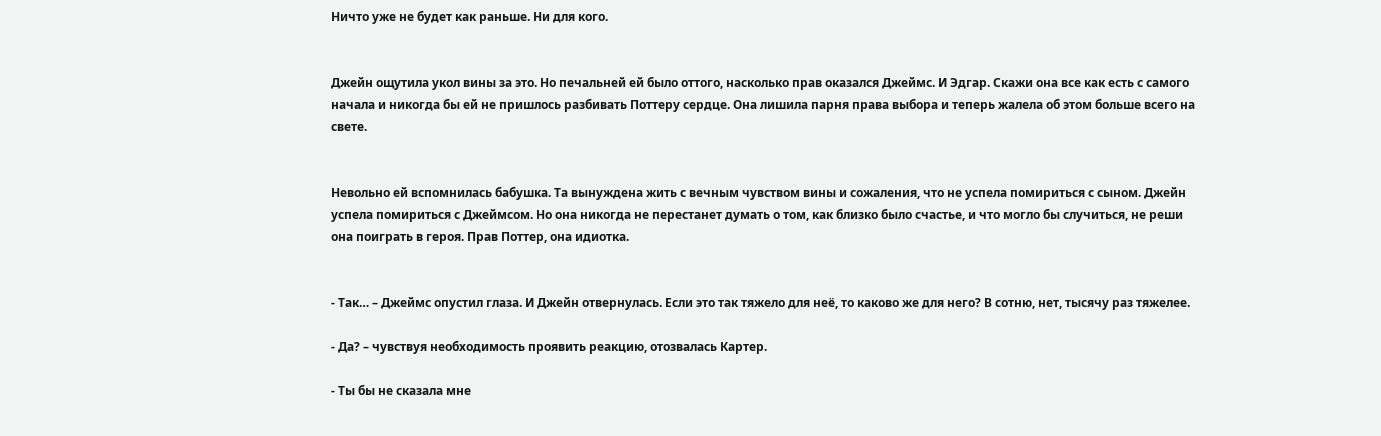Ничто уже не будет как раньше. Ни для кого.


Джейн ощутила укол вины за это. Но печальней ей было оттого, насколько прав оказался Джеймс. И Эдгар. Скажи она все как есть с самого начала и никогда бы ей не пришлось разбивать Поттеру сердце. Она лишила парня права выбора и теперь жалела об этом больше всего на свете.


Невольно ей вспомнилась бабушка. Та вынуждена жить с вечным чувством вины и сожаления, что не успела помириться с сыном. Джейн успела помириться с Джеймсом. Но она никогда не перестанет думать о том, как близко было счастье, и что могло бы случиться, не реши она поиграть в героя. Прав Поттер, она идиотка.


- Так… – Джеймс опустил глаза. И Джейн отвернулась. Если это так тяжело для неё, то каково же для него? В сотню, нет, тысячу раз тяжелее.

- Да? – чувствуя необходимость проявить реакцию, отозвалась Картер.

- Ты бы не сказала мне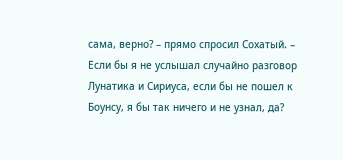сама, верно? – прямо спросил Сохатый. – Если бы я не услышал случайно разговор Лунатика и Сириуса, если бы не пошел к Боунсу, я бы так ничего и не узнал, да?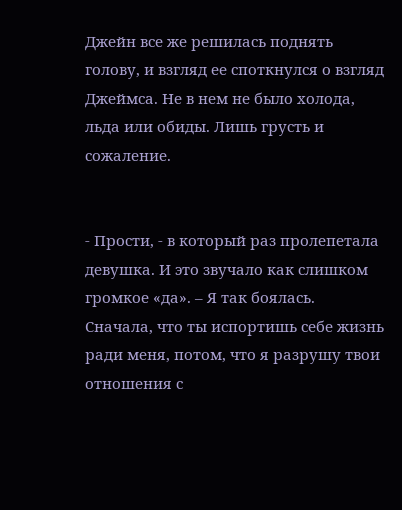Джейн все же решилась поднять голову, и взгляд ее споткнулся о взгляд Джеймса. Не в нем не было холода, льда или обиды. Лишь грусть и сожаление.


- Прости, - в который раз пролепетала девушка. И это звучало как слишком громкое «да». – Я так боялась. Сначала, что ты испортишь себе жизнь ради меня, потом, что я разрушу твои отношения с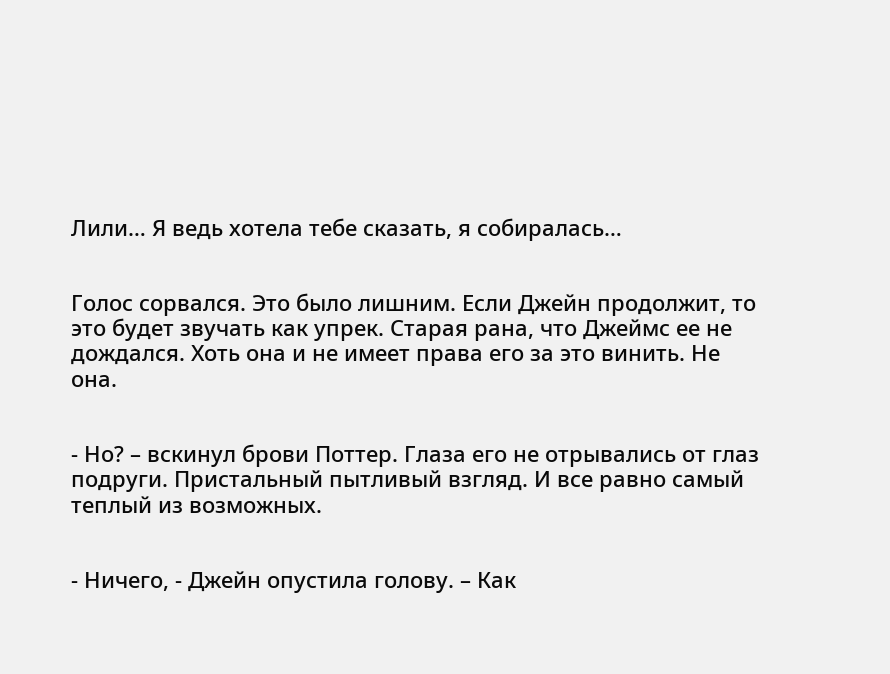Лили… Я ведь хотела тебе сказать, я собиралась…


Голос сорвался. Это было лишним. Если Джейн продолжит, то это будет звучать как упрек. Старая рана, что Джеймс ее не дождался. Хоть она и не имеет права его за это винить. Не она.


- Но? – вскинул брови Поттер. Глаза его не отрывались от глаз подруги. Пристальный пытливый взгляд. И все равно самый теплый из возможных.


- Ничего, - Джейн опустила голову. – Как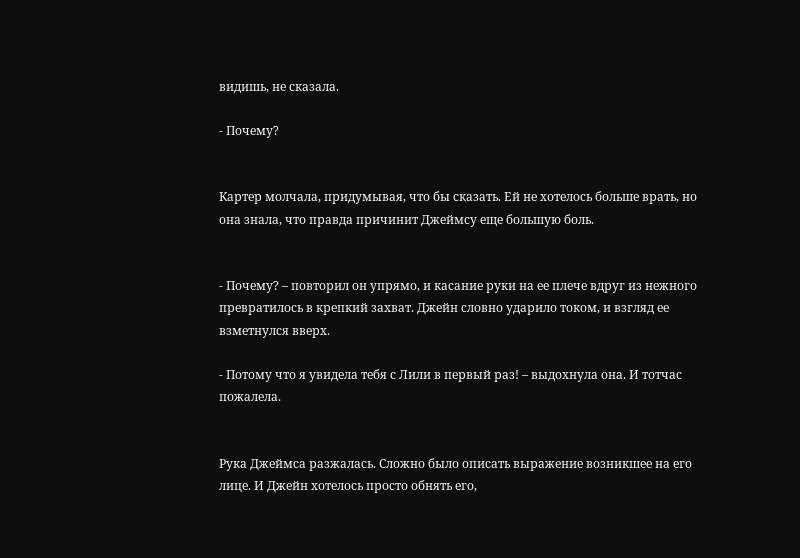видишь, не сказала.

- Почему?


Картер молчала, придумывая, что бы сказать. Ей не хотелось больше врать, но она знала, что правда причинит Джеймсу еще большую боль.


- Почему? – повторил он упрямо, и касание руки на ее плече вдруг из нежного превратилось в крепкий захват. Джейн словно ударило током, и взгляд ее взметнулся вверх.

- Потому что я увидела тебя с Лили в первый раз! – выдохнула она. И тотчас пожалела.


Рука Джеймса разжалась. Сложно было описать выражение возникшее на его лице. И Джейн хотелось просто обнять его,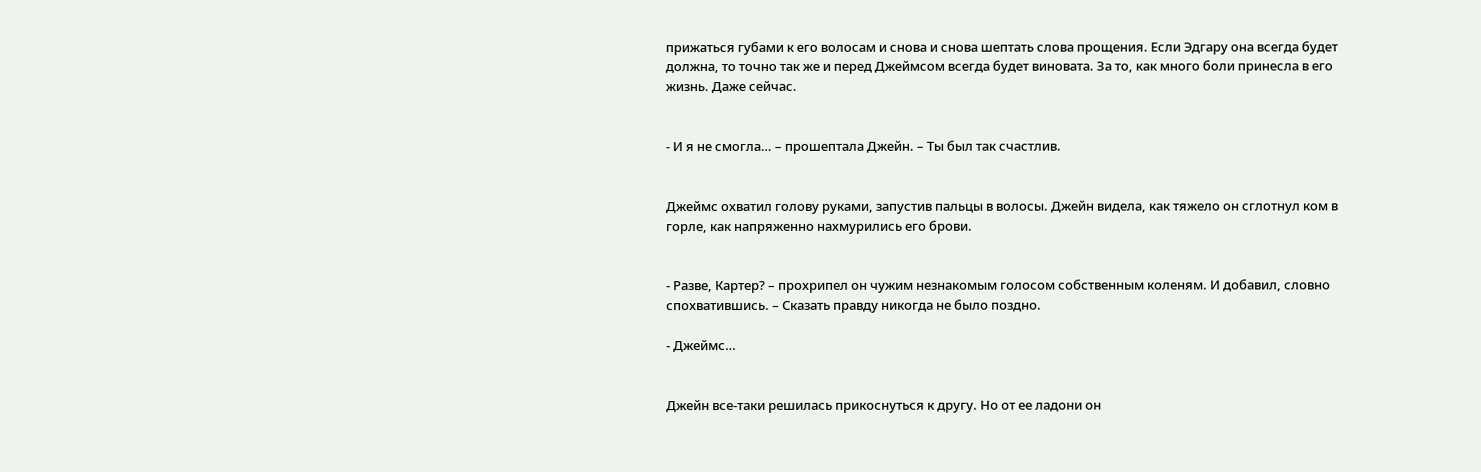прижаться губами к его волосам и снова и снова шептать слова прощения. Если Эдгару она всегда будет должна, то точно так же и перед Джеймсом всегда будет виновата. За то, как много боли принесла в его жизнь. Даже сейчас.


- И я не смогла… – прошептала Джейн. – Ты был так счастлив.


Джеймс охватил голову руками, запустив пальцы в волосы. Джейн видела, как тяжело он сглотнул ком в горле, как напряженно нахмурились его брови.


- Разве, Картер? – прохрипел он чужим незнакомым голосом собственным коленям. И добавил, словно спохватившись. – Сказать правду никогда не было поздно.

- Джеймс…


Джейн все-таки решилась прикоснуться к другу. Но от ее ладони он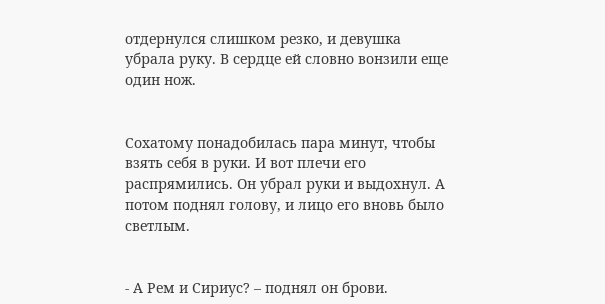отдернулся слишком резко, и девушка убрала руку. В сердце ей словно вонзили еще один нож.


Сохатому понадобилась пара минут, чтобы взять себя в руки. И вот плечи его распрямились. Он убрал руки и выдохнул. А потом поднял голову, и лицо его вновь было светлым.


- А Рем и Сириус? – поднял он брови.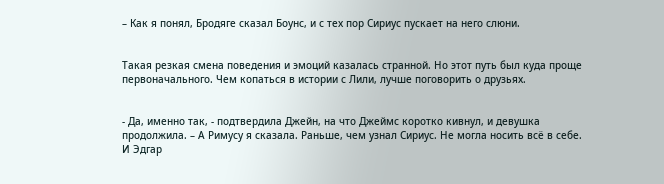– Как я понял, Бродяге сказал Боунс, и с тех пор Сириус пускает на него слюни.


Такая резкая смена поведения и эмоций казалась странной. Но этот путь был куда проще первоначального. Чем копаться в истории с Лили, лучше поговорить о друзьях.


- Да, именно так, - подтвердила Джейн, на что Джеймс коротко кивнул, и девушка продолжила. – А Римусу я сказала. Раньше, чем узнал Сириус. Не могла носить всё в себе. И Эдгар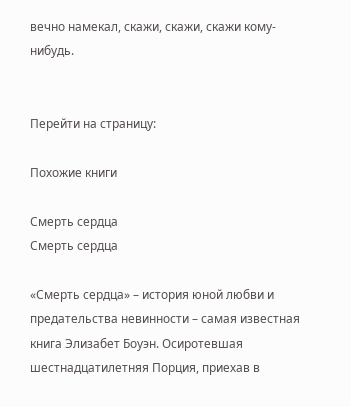вечно намекал, скажи, скажи, скажи кому-нибудь.


Перейти на страницу:

Похожие книги

Смерть сердца
Смерть сердца

«Смерть сердца» – история юной любви и предательства невинности – самая известная книга Элизабет Боуэн. Осиротевшая шестнадцатилетняя Порция, приехав в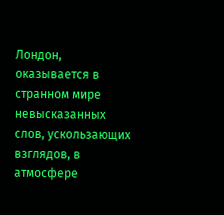Лондон, оказывается в странном мире невысказанных слов, ускользающих взглядов, в атмосфере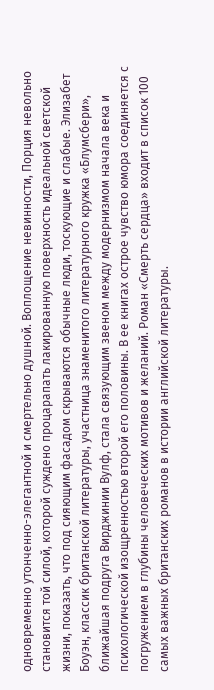одновременно утонченно-элегантной и смертельно душной. Воплощение невинности, Порция невольно становится той силой, которой суждено процарапать лакированную поверхность идеальной светской жизни, показать, что под сияющим фасадом скрываются обычные люди, тоскующие и слабые. Элизабет Боуэн, классик британской литературы, участница знаменитого литературного кружка «Блумсбери», ближайшая подруга Вирджинии Вулф, стала связующим звеном между модернизмом начала века и психологической изощренностью второй его половины. В ее книгах острое чувство юмора соединяется с погружением в глубины человеческих мотивов и желаний. Роман «Смерть сердца» входит в список 100 самых важных британских романов в истории английской литературы.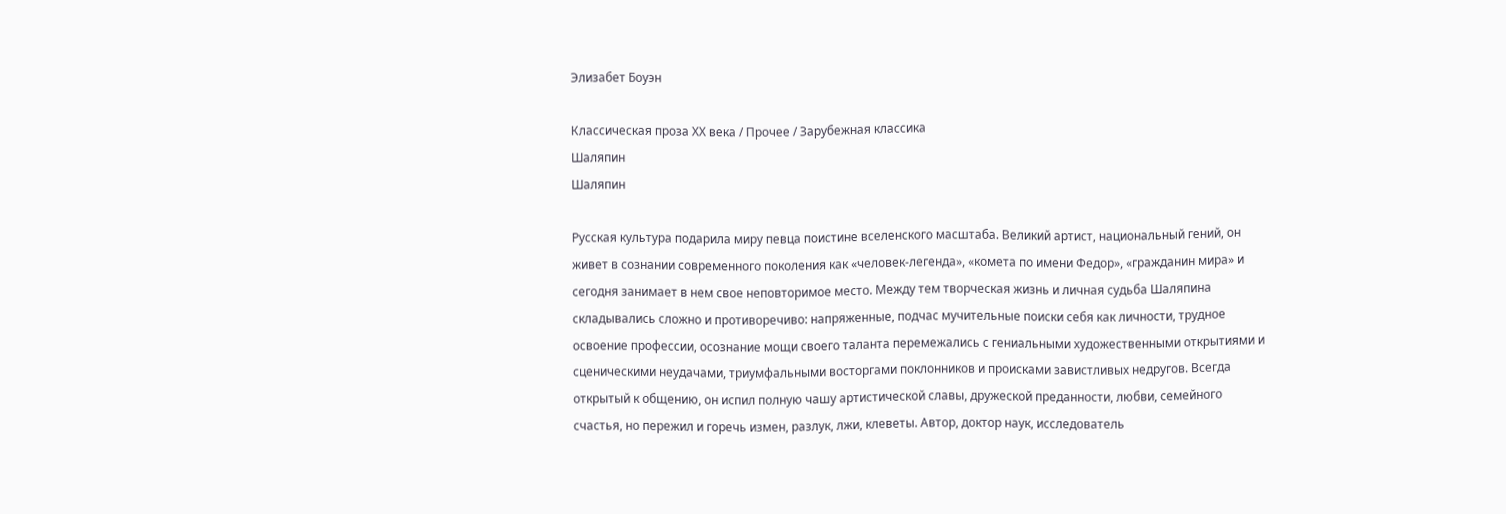Элизабет Боуэн

Классическая проза ХX века / Прочее / Зарубежная классика
Шаляпин
Шаляпин

Русская культура подарила миру певца поистине вселенского масштаба. Великий артист, национальный гений, он живет в сознании современного поколения как «человек-легенда», «комета по имени Федор», «гражданин мира» и сегодня занимает в нем свое неповторимое место. Между тем творческая жизнь и личная судьба Шаляпина складывались сложно и противоречиво: напряженные, подчас мучительные поиски себя как личности, трудное освоение профессии, осознание мощи своего таланта перемежались с гениальными художественными открытиями и сценическими неудачами, триумфальными восторгами поклонников и происками завистливых недругов. Всегда открытый к общению, он испил полную чашу артистической славы, дружеской преданности, любви, семейного счастья, но пережил и горечь измен, разлук, лжи, клеветы. Автор, доктор наук, исследователь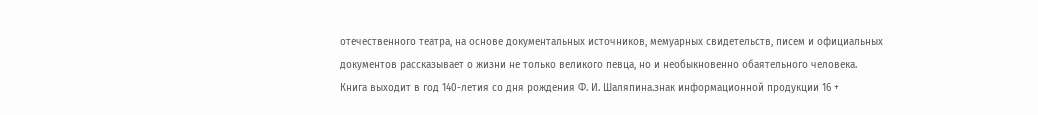отечественного театра, на основе документальных источников, мемуарных свидетельств, писем и официальных документов рассказывает о жизни не только великого певца, но и необыкновенно обаятельного человека. Книга выходит в год 140-летия со дня рождения Ф. И. Шаляпина.знак информационной продукции 16 +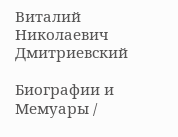Виталий Николаевич Дмитриевский

Биографии и Мемуары /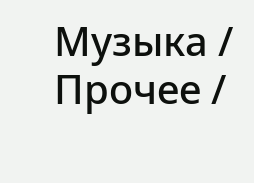Музыка / Прочее /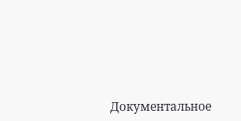Документальное